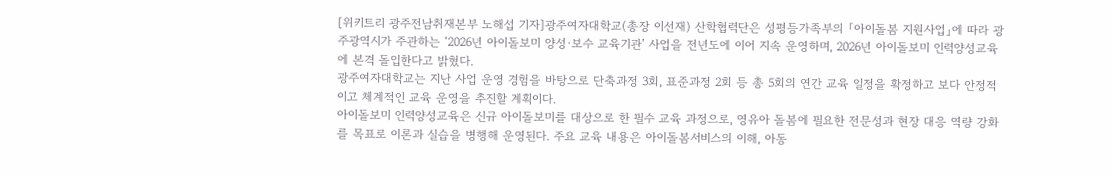[위키트리 광주전남취재본부 노해섭 기자]광주여자대학교(총장 이선재) 산학협력단은 성평등가족부의 「아이돌봄 지원사업」에 따라 광주광역시가 주관하는 ‘2026년 아이돌보미 양성·보수 교육기관’ 사업을 전년도에 이어 지속 운영하며, 2026년 아이돌보미 인력양성교육에 본격 돌입한다고 밝혔다.
광주여자대학교는 지난 사업 운영 경험을 바탕으로 단축과정 3회, 표준과정 2회 등 총 5회의 연간 교육 일정을 확정하고 보다 안정적이고 체계적인 교육 운영을 추진할 계획이다.
아이돌보미 인력양성교육은 신규 아이돌보미를 대상으로 한 필수 교육 과정으로, 영유아 돌봄에 필요한 전문성과 현장 대응 역량 강화를 목표로 이론과 실습을 병행해 운영된다. 주요 교육 내용은 아이돌봄서비스의 이해, 아동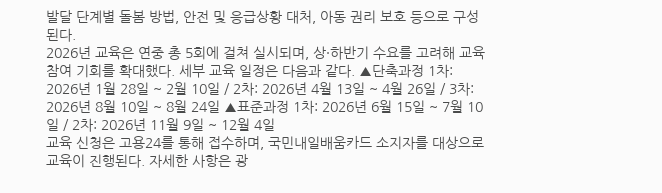발달 단계별 돌봄 방법, 안전 및 응급상황 대처, 아동 권리 보호 등으로 구성된다.
2026년 교육은 연중 총 5회에 걸쳐 실시되며, 상·하반기 수요를 고려해 교육 참여 기회를 확대했다. 세부 교육 일정은 다음과 같다. ▲단축과정 1차: 2026년 1월 28일 ~ 2월 10일 / 2차: 2026년 4월 13일 ~ 4월 26일 / 3차: 2026년 8월 10일 ~ 8월 24일 ▲표준과정 1차: 2026년 6월 15일 ~ 7월 10일 / 2차: 2026년 11월 9일 ~ 12월 4일
교육 신청은 고용24를 통해 접수하며, 국민내일배움카드 소지자를 대상으로 교육이 진행된다. 자세한 사항은 광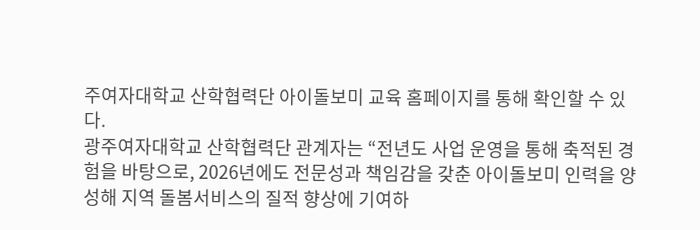주여자대학교 산학협력단 아이돌보미 교육 홈페이지를 통해 확인할 수 있다.
광주여자대학교 산학협력단 관계자는 “전년도 사업 운영을 통해 축적된 경험을 바탕으로, 2026년에도 전문성과 책임감을 갖춘 아이돌보미 인력을 양성해 지역 돌봄서비스의 질적 향상에 기여하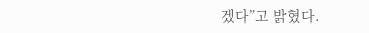겠다”고 밝혔다.